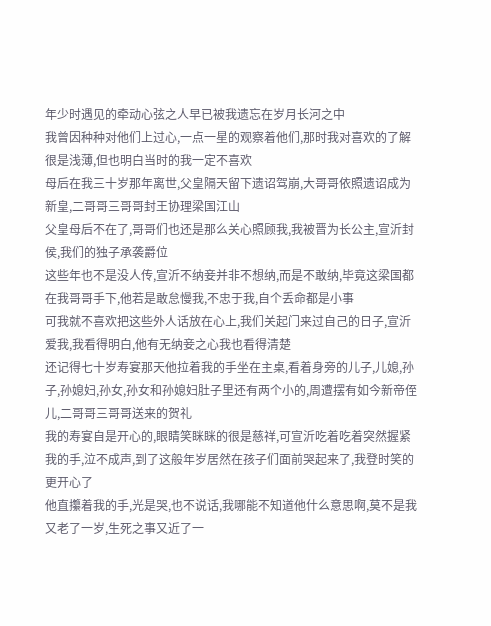年少时遇见的牵动心弦之人早已被我遗忘在岁月长河之中
我曾因种种对他们上过心,一点一星的观察着他们,那时我对喜欢的了解很是浅薄,但也明白当时的我一定不喜欢
母后在我三十岁那年离世,父皇隔天留下遗诏驾崩,大哥哥依照遗诏成为新皇,二哥哥三哥哥封王协理梁国江山
父皇母后不在了,哥哥们也还是那么关心照顾我,我被晋为长公主,宣沂封侯,我们的独子承袭爵位
这些年也不是没人传,宣沂不纳妾并非不想纳,而是不敢纳,毕竟这梁国都在我哥哥手下,他若是敢怠慢我,不忠于我,自个丢命都是小事
可我就不喜欢把这些外人话放在心上,我们关起门来过自己的日子,宣沂爱我,我看得明白,他有无纳妾之心我也看得清楚
还记得七十岁寿宴那天他拉着我的手坐在主桌,看着身旁的儿子,儿媳,孙子,孙媳妇,孙女,孙女和孙媳妇肚子里还有两个小的,周遭摆有如今新帝侄儿,二哥哥三哥哥送来的贺礼
我的寿宴自是开心的,眼睛笑眯眯的很是慈祥,可宣沂吃着吃着突然握紧我的手,泣不成声,到了这般年岁居然在孩子们面前哭起来了,我登时笑的更开心了
他直攥着我的手,光是哭,也不说话,我哪能不知道他什么意思啊,莫不是我又老了一岁,生死之事又近了一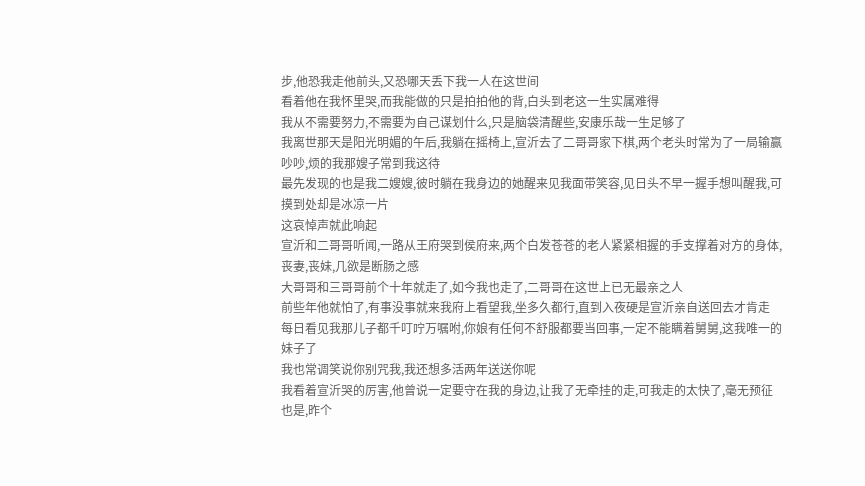步,他恐我走他前头,又恐哪天丢下我一人在这世间
看着他在我怀里哭,而我能做的只是拍拍他的背,白头到老这一生实属难得
我从不需要努力,不需要为自己谋划什么,只是脑袋清醒些,安康乐哉一生足够了
我离世那天是阳光明媚的午后,我躺在摇椅上,宣沂去了二哥哥家下棋,两个老头时常为了一局输赢吵吵,烦的我那嫂子常到我这待
最先发现的也是我二嫂嫂,彼时躺在我身边的她醒来见我面带笑容,见日头不早一握手想叫醒我,可摸到处却是冰凉一片
这哀悼声就此响起
宣沂和二哥哥听闻,一路从王府哭到侯府来,两个白发苍苍的老人紧紧相握的手支撑着对方的身体,丧妻,丧妹,几欲是断肠之感
大哥哥和三哥哥前个十年就走了,如今我也走了,二哥哥在这世上已无最亲之人
前些年他就怕了,有事没事就来我府上看望我,坐多久都行,直到入夜硬是宣沂亲自送回去才肯走
每日看见我那儿子都千叮咛万嘱咐,你娘有任何不舒服都要当回事,一定不能瞒着舅舅,这我唯一的妹子了
我也常调笑说你别咒我,我还想多活两年送送你呢
我看着宣沂哭的厉害,他曾说一定要守在我的身边,让我了无牵挂的走,可我走的太快了,毫无预征
也是,昨个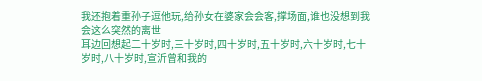我还抱着重孙子逗他玩,给孙女在婆家会会客,撑场面,谁也没想到我会这么突然的离世
耳边回想起二十岁时,三十岁时,四十岁时,五十岁时,六十岁时,七十岁时,八十岁时,宣沂曾和我的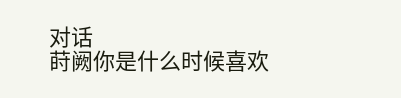对话
莳阙你是什么时候喜欢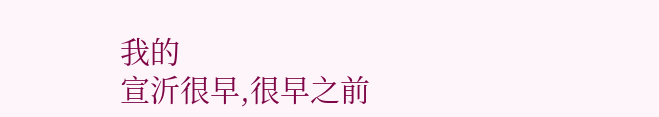我的
宣沂很早,很早之前